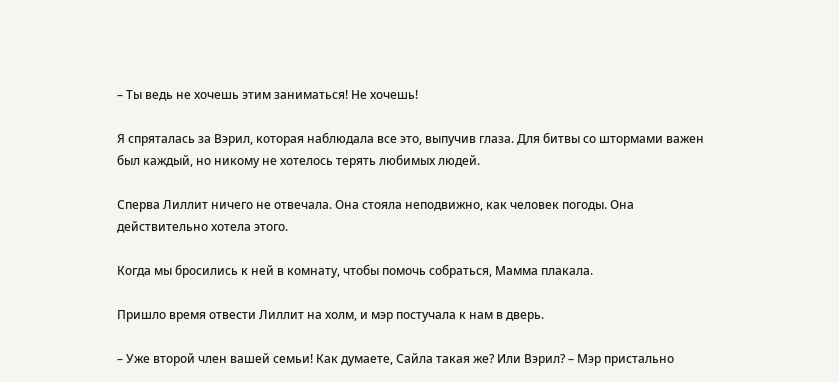– Ты ведь не хочешь этим заниматься! Не хочешь!

Я спряталась за Вэрил, которая наблюдала все это, выпучив глаза. Для битвы со штормами важен был каждый, но никому не хотелось терять любимых людей.

Сперва Лиллит ничего не отвечала. Она стояла неподвижно, как человек погоды. Она действительно хотела этого.

Когда мы бросились к ней в комнату, чтобы помочь собраться, Мамма плакала.

Пришло время отвести Лиллит на холм, и мэр постучала к нам в дверь.

– Уже второй член вашей семьи! Как думаете, Сайла такая же? Или Вэрил? – Мэр пристально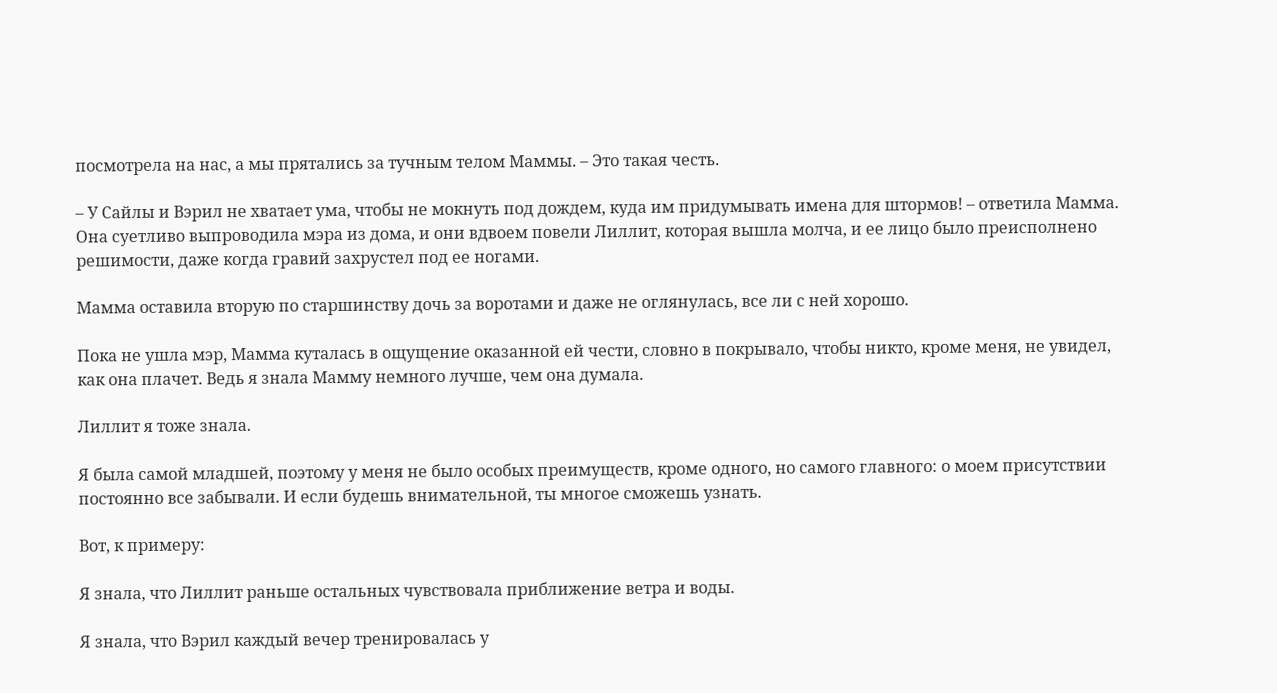посмотрела на нас, а мы прятались за тучным телом Маммы. – Это такая честь.

– У Сайлы и Вэрил не хватает ума, чтобы не мокнуть под дождем, куда им придумывать имена для штормов! – ответила Мамма. Она суетливо выпроводила мэра из дома, и они вдвоем повели Лиллит, которая вышла молча, и ее лицо было преисполнено решимости, даже когда гравий захрустел под ее ногами.

Мамма оставила вторую по старшинству дочь за воротами и даже не оглянулась, все ли с ней хорошо.

Пока не ушла мэр, Мамма куталась в ощущение оказанной ей чести, словно в покрывало, чтобы никто, кроме меня, не увидел, как она плачет. Ведь я знала Мамму немного лучше, чем она думала.

Лиллит я тоже знала.

Я была самой младшей, поэтому у меня не было особых преимуществ, кроме одного, но самого главного: о моем присутствии постоянно все забывали. И если будешь внимательной, ты многое сможешь узнать.

Вот, к примеру:

Я знала, что Лиллит раньше остальных чувствовала приближение ветра и воды.

Я знала, что Вэрил каждый вечер тренировалась у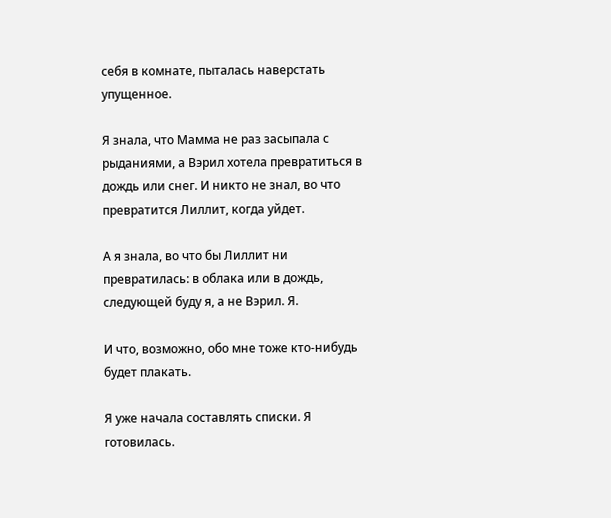себя в комнате, пыталась наверстать упущенное.

Я знала, что Мамма не раз засыпала с рыданиями, а Вэрил хотела превратиться в дождь или снег. И никто не знал, во что превратится Лиллит, когда уйдет.

А я знала, во что бы Лиллит ни превратилась: в облака или в дождь, следующей буду я, а не Вэрил. Я.

И что, возможно, обо мне тоже кто-нибудь будет плакать.

Я уже начала составлять списки. Я готовилась.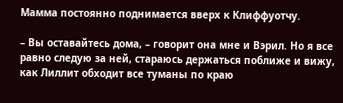Мамма постоянно поднимается вверх к Клиффуотчу.

– Вы оставайтесь дома, – говорит она мне и Вэрил. Но я все равно следую за ней, стараюсь держаться поближе и вижу, как Лиллит обходит все туманы по краю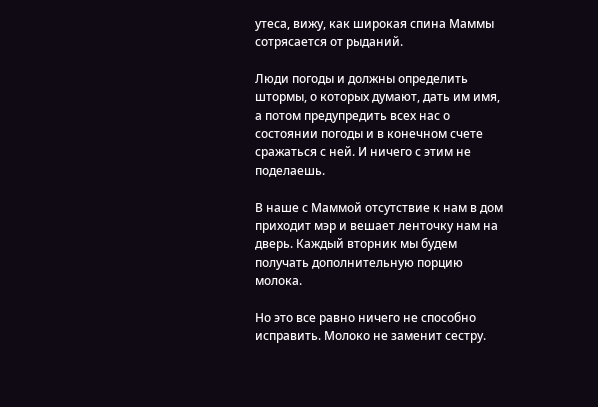утеса, вижу, как широкая спина Маммы сотрясается от рыданий.

Люди погоды и должны определить штормы, о которых думают, дать им имя, а потом предупредить всех нас о состоянии погоды и в конечном счете сражаться с ней. И ничего с этим не поделаешь.

В наше с Маммой отсутствие к нам в дом приходит мэр и вешает ленточку нам на дверь. Каждый вторник мы будем получать дополнительную порцию молока.

Но это все равно ничего не способно исправить. Молоко не заменит сестру.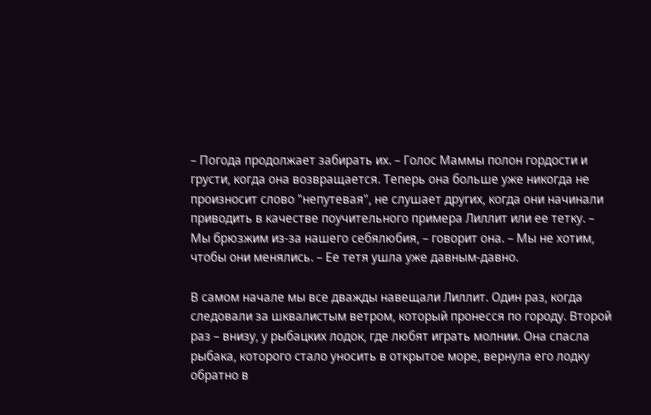– Погода продолжает забирать их. – Голос Маммы полон гордости и грусти, когда она возвращается. Теперь она больше уже никогда не произносит слово "непутевая", не слушает других, когда они начинали приводить в качестве поучительного примера Лиллит или ее тетку. – Мы брюзжим из-за нашего себялюбия, – говорит она. – Мы не хотим, чтобы они менялись. – Ее тетя ушла уже давным-давно.

В самом начале мы все дважды навещали Лиллит. Один раз, когда следовали за шквалистым ветром, который пронесся по городу. Второй раз – внизу, у рыбацких лодок, где любят играть молнии. Она спасла рыбака, которого стало уносить в открытое море, вернула его лодку обратно в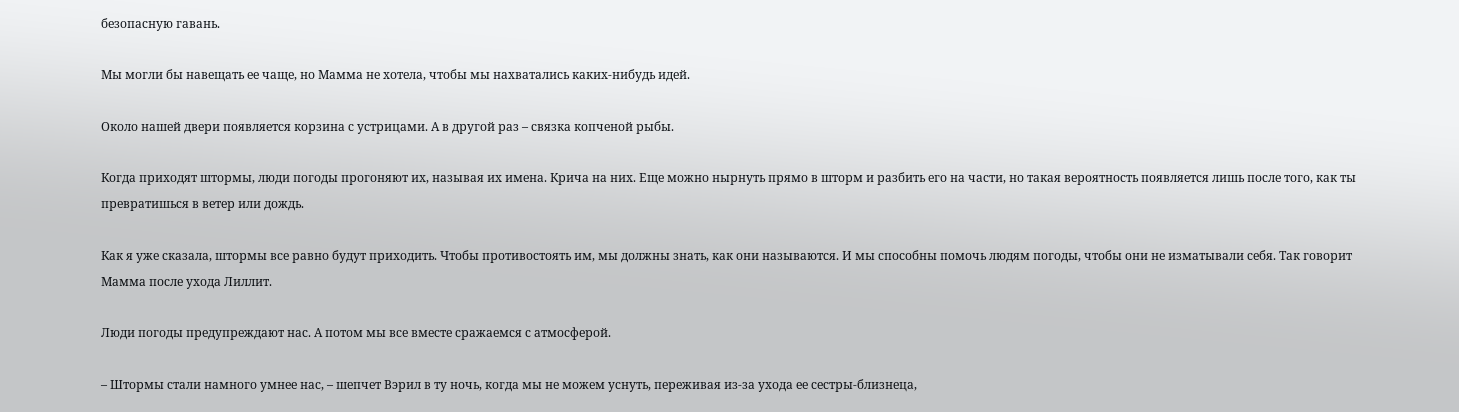безопасную гавань.

Мы могли бы навещать ее чаще, но Мамма не хотела, чтобы мы нахватались каких-нибудь идей.

Около нашей двери появляется корзина с устрицами. А в другой раз – связка копченой рыбы.

Когда приходят штормы, люди погоды прогоняют их, называя их имена. Крича на них. Еще можно нырнуть прямо в шторм и разбить его на части, но такая вероятность появляется лишь после того, как ты превратишься в ветер или дождь.

Как я уже сказала, штормы все равно будут приходить. Чтобы противостоять им, мы должны знать, как они называются. И мы способны помочь людям погоды, чтобы они не изматывали себя. Так говорит Мамма после ухода Лиллит.

Люди погоды предупреждают нас. А потом мы все вместе сражаемся с атмосферой.

– Штормы стали намного умнее нас, – шепчет Вэрил в ту ночь, когда мы не можем уснуть, переживая из-за ухода ее сестры-близнеца,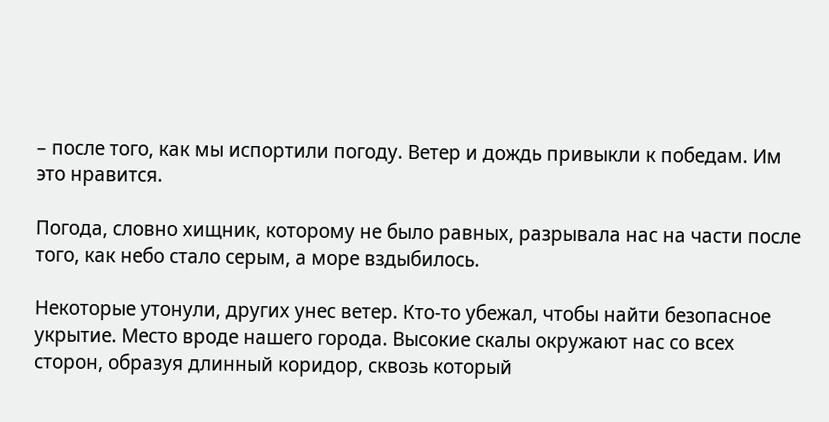– после того, как мы испортили погоду. Ветер и дождь привыкли к победам. Им это нравится.

Погода, словно хищник, которому не было равных, разрывала нас на части после того, как небо стало серым, а море вздыбилось.

Некоторые утонули, других унес ветер. Кто-то убежал, чтобы найти безопасное укрытие. Место вроде нашего города. Высокие скалы окружают нас со всех сторон, образуя длинный коридор, сквозь который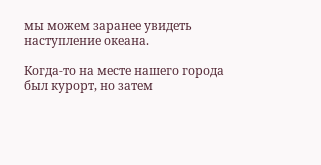мы можем заранее увидеть наступление океана.

Когда-то на месте нашего города был курорт, но затем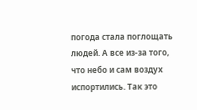погода стала поглощать людей. А все из-за того, что небо и сам воздух испортились. Так это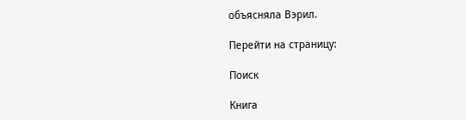объясняла Вэрил.

Перейти на страницу:

Поиск

Книга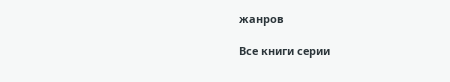жанров

Все книги серии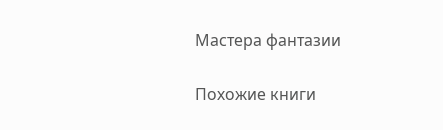Мастера фантазии

Похожие книги